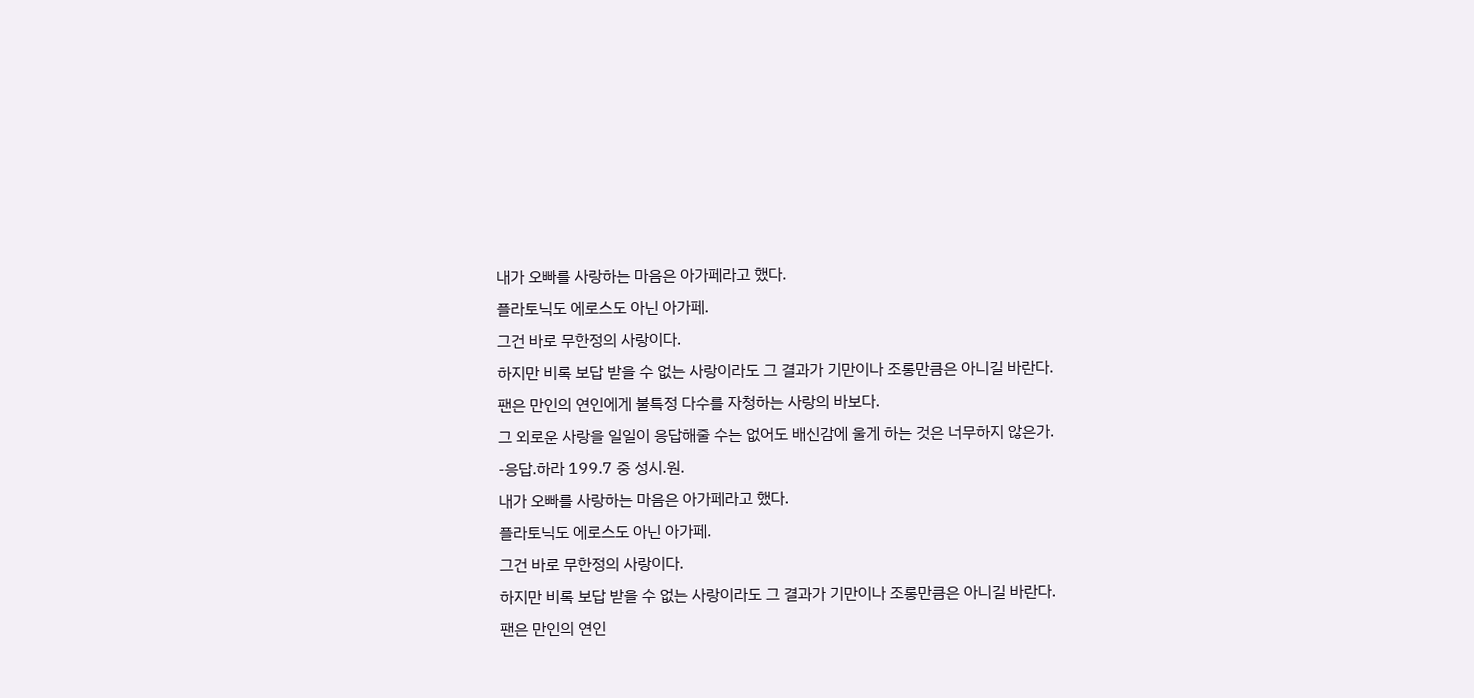내가 오빠를 사랑하는 마음은 아가페라고 했다.
플라토닉도 에로스도 아닌 아가페.
그건 바로 무한정의 사랑이다.
하지만 비록 보답 받을 수 없는 사랑이라도 그 결과가 기만이나 조롱만큼은 아니길 바란다.
팬은 만인의 연인에게 불특정 다수를 자청하는 사랑의 바보다.
그 외로운 사랑을 일일이 응답해줄 수는 없어도 배신감에 울게 하는 것은 너무하지 않은가.
-응답.하라 199.7 중 성시.원.
내가 오빠를 사랑하는 마음은 아가페라고 했다.
플라토닉도 에로스도 아닌 아가페.
그건 바로 무한정의 사랑이다.
하지만 비록 보답 받을 수 없는 사랑이라도 그 결과가 기만이나 조롱만큼은 아니길 바란다.
팬은 만인의 연인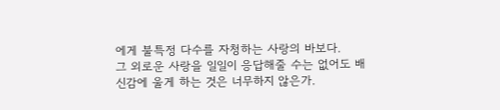에게 불특정 다수를 자청하는 사랑의 바보다.
그 외로운 사랑을 일일이 응답해줄 수는 없어도 배신감에 울게 하는 것은 너무하지 않은가.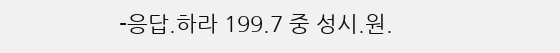-응답.하라 199.7 중 성시.원.